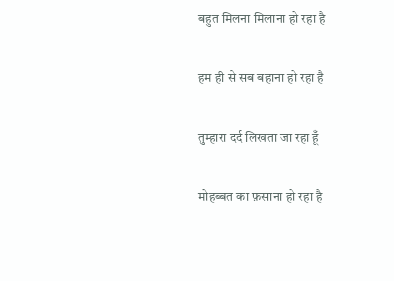बहुत मिलना मिलाना हो रहा है

हम ही से सब बहाना हो रहा है

तुम्हारा दर्द लिखता जा रहा हूँ

मोहब्बत का फ़साना हो रहा है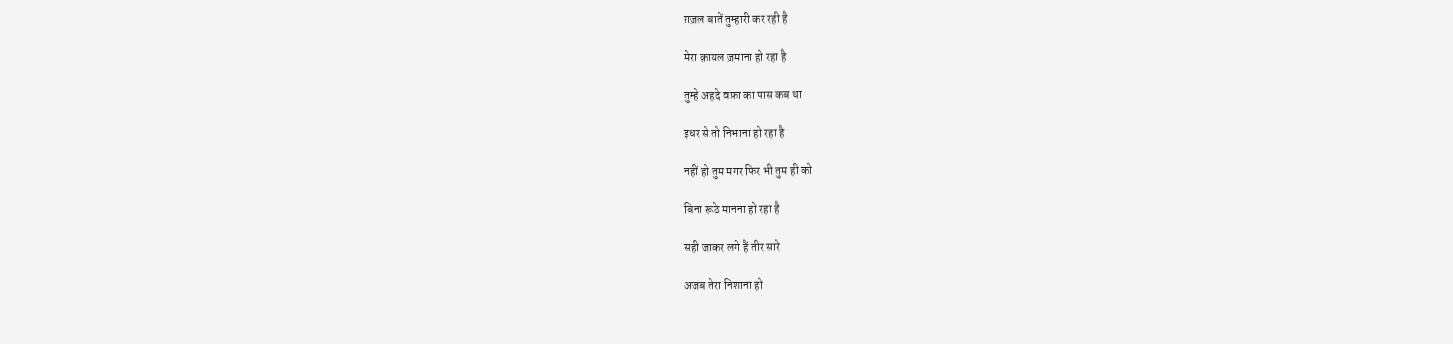ग़ज़ल बातें तुम्हारी कर रही है

मेरा क़ायल ज़माना हो रहा है

तुम्हे अहदे वफ़ा का पास कब था

इधर से तो निभाना हो रहा है

नहीं हो तुम मगर फिर भी तुम ही को

बिना रूठे मानना हो रहा है

सही जाकर लगे हैं तीर सारे

अजब तेरा निशाना हो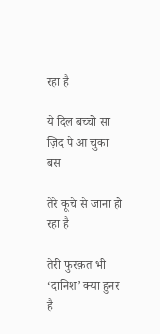रहा है

ये दिल बच्चो सा ज़िद पे आ चुका बस

तेरे कूचे से जाना हो रहा है

तेरी फुरक़त भी ‘दानिश’ क्या हुनर है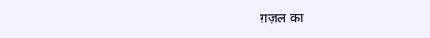ग़ज़ल का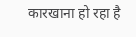कारखाना हो रहा है